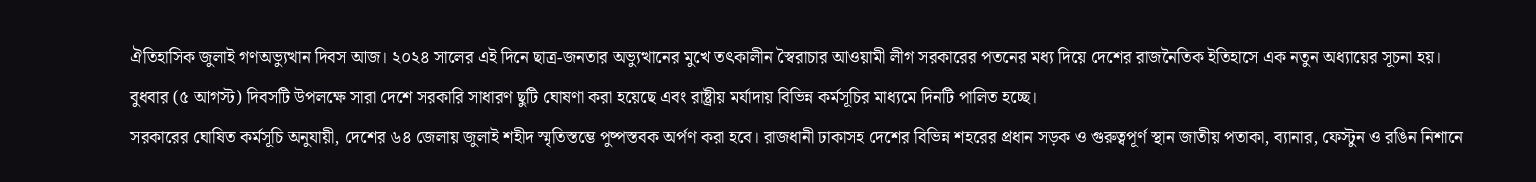ঐতিহাসিক জুলাই গণঅভ্যুত্থান দিবস আজ। ২০২৪ সালের এই দিনে ছাত্র-জনতার অভ্যুত্থানের মুখে তৎকালীন স্বৈরাচার আওয়ামী লীগ সরকারের পতনের মধ্য দিয়ে দেশের রাজনৈতিক ইতিহাসে এক নতুন অধ্যায়ের সূচনা হয়।
বুধবার (৫ আগস্ট) দিবসটি উপলক্ষে সারা দেশে সরকারি সাধারণ ছুটি ঘোষণা করা হয়েছে এবং রাষ্ট্রীয় মর্যাদায় বিভিন্ন কর্মসূচির মাধ্যমে দিনটি পালিত হচ্ছে।
সরকারের ঘোষিত কর্মসূচি অনুযায়ী, দেশের ৬৪ জেলায় জুলাই শহীদ স্মৃতিস্তম্ভে পুষ্পস্তবক অর্পণ করা হবে। রাজধানী ঢাকাসহ দেশের বিভিন্ন শহরের প্রধান সড়ক ও গুরুত্বপূর্ণ স্থান জাতীয় পতাকা, ব্যানার, ফেস্টুন ও রঙিন নিশানে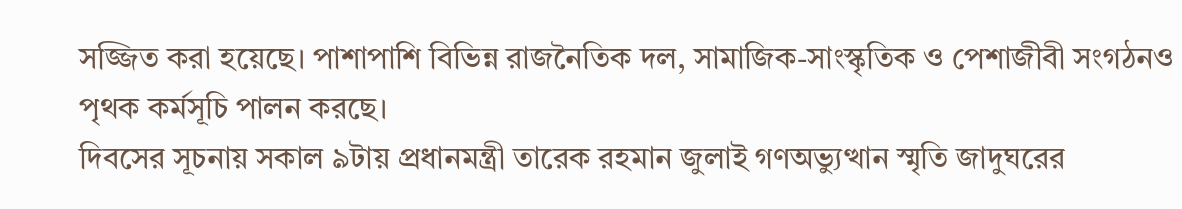সজ্জিত করা হয়েছে। পাশাপাশি বিভিন্ন রাজনৈতিক দল, সামাজিক-সাংস্কৃতিক ও পেশাজীবী সংগঠনও পৃথক কর্মসূচি পালন করছে।
দিবসের সূচনায় সকাল ৯টায় প্রধানমন্ত্রী তারেক রহমান জুলাই গণঅভ্যুত্থান স্মৃতি জাদুঘরের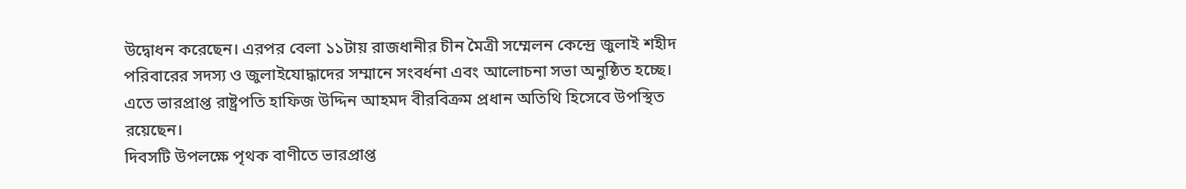উদ্বোধন করেছেন। এরপর বেলা ১১টায় রাজধানীর চীন মৈত্রী সম্মেলন কেন্দ্রে জুলাই শহীদ পরিবারের সদস্য ও জুলাইযোদ্ধাদের সম্মানে সংবর্ধনা এবং আলোচনা সভা অনুষ্ঠিত হচ্ছে। এতে ভারপ্রাপ্ত রাষ্ট্রপতি হাফিজ উদ্দিন আহমদ বীরবিক্রম প্রধান অতিথি হিসেবে উপস্থিত রয়েছেন।
দিবসটি উপলক্ষে পৃথক বাণীতে ভারপ্রাপ্ত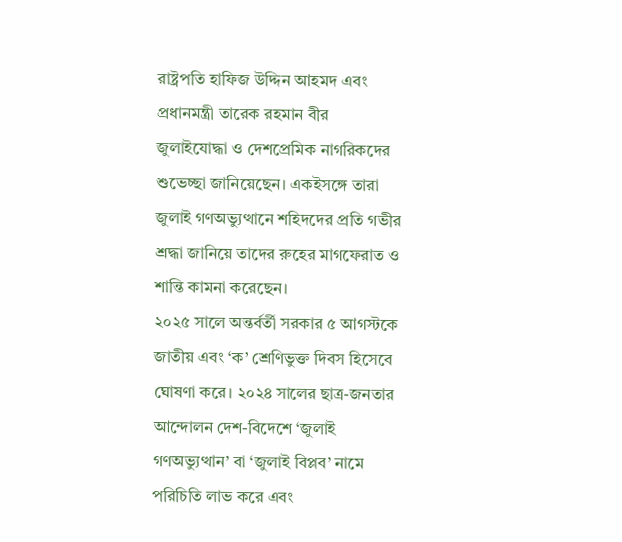রাষ্ট্রপতি হাফিজ উদ্দিন আহমদ এবং প্রধানমন্ত্রী তারেক রহমান বীর জুলাইযোদ্ধা ও দেশপ্রেমিক নাগরিকদের শুভেচ্ছা জানিয়েছেন। একইসঙ্গে তারা জুলাই গণঅভ্যুত্থানে শহিদদের প্রতি গভীর শ্রদ্ধা জানিয়ে তাদের রুহের মাগফেরাত ও শান্তি কামনা করেছেন।
২০২৫ সালে অন্তর্বর্তী সরকার ৫ আগস্টকে জাতীয় এবং ‘ক’ শ্রেণিভুক্ত দিবস হিসেবে ঘোষণা করে। ২০২৪ সালের ছাত্র-জনতার আন্দোলন দেশ-বিদেশে ‘জুলাই গণঅভ্যুত্থান’ বা ‘জুলাই বিপ্লব’ নামে পরিচিতি লাভ করে এবং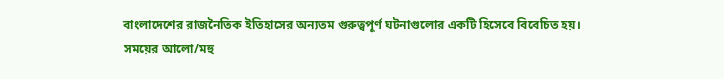বাংলাদেশের রাজনৈতিক ইতিহাসের অন্যতম গুরুত্বপূর্ণ ঘটনাগুলোর একটি হিসেবে বিবেচিত হয়।
সময়ের আলো/মহু